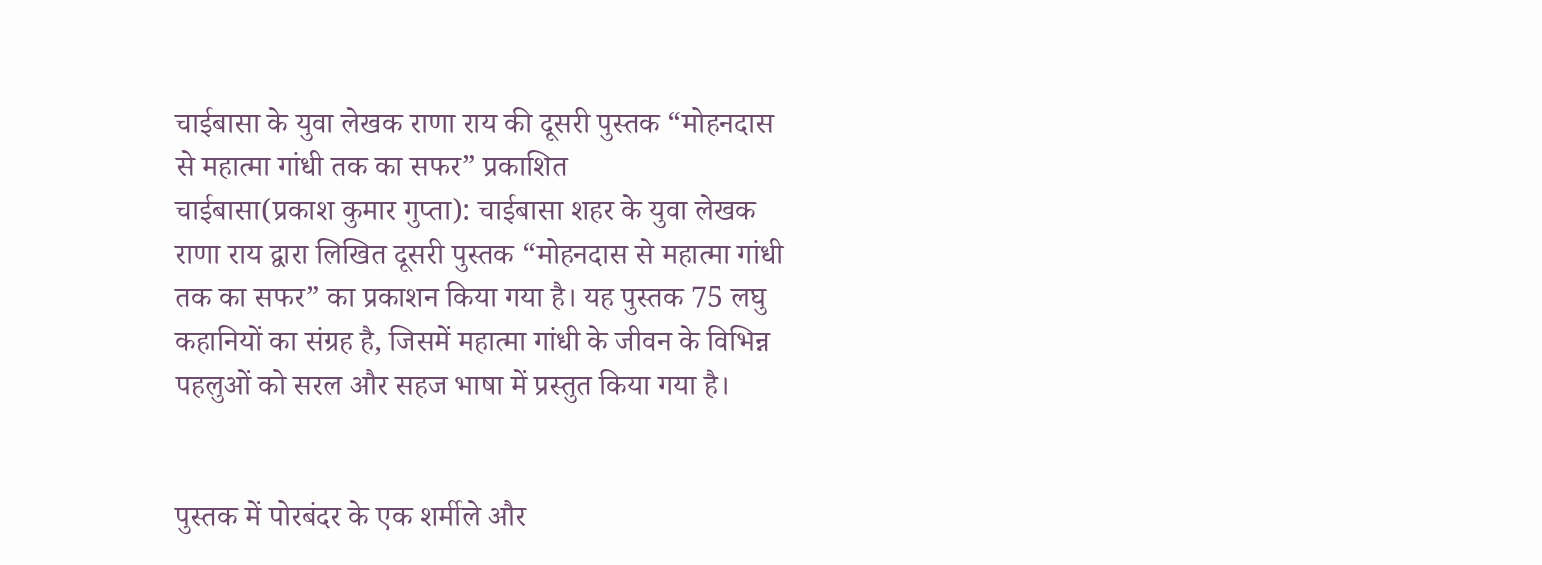चाईबासा के युवा लेखक राणा राय की दूसरी पुस्तक “मोहनदास से महात्मा गांधी तक का सफर” प्रकाशित
चाईबासा(प्रकाश कुमार गुप्ता): चाईबासा शहर के युवा लेखक राणा राय द्वारा लिखित दूसरी पुस्तक “मोहनदास से महात्मा गांधी तक का सफर” का प्रकाशन किया गया है। यह पुस्तक 75 लघु कहानियों का संग्रह है, जिसमें महात्मा गांधी के जीवन के विभिन्न पहलुओं को सरल और सहज भाषा में प्रस्तुत किया गया है।


पुस्तक में पोरबंदर के एक शर्मीले और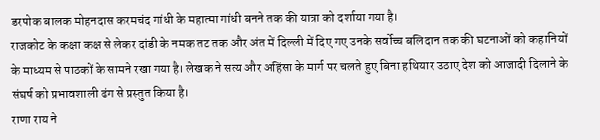डरपोक बालक मोहनदास करमचंद गांधी के महात्मा गांधी बनने तक की यात्रा को दर्शाया गया है।
राजकोट के कक्षा कक्ष से लेकर दांडी के नमक तट तक और अंत में दिल्ली में दिए गए उनके सर्वोच्च बलिदान तक की घटनाओं को कहानियों के माध्यम से पाठकों के सामने रखा गया है। लेखक ने सत्य और अहिंसा के मार्ग पर चलते हुए बिना हथियार उठाए देश को आजादी दिलाने के संघर्ष को प्रभावशाली ढंग से प्रस्तुत किया है।
राणा राय ने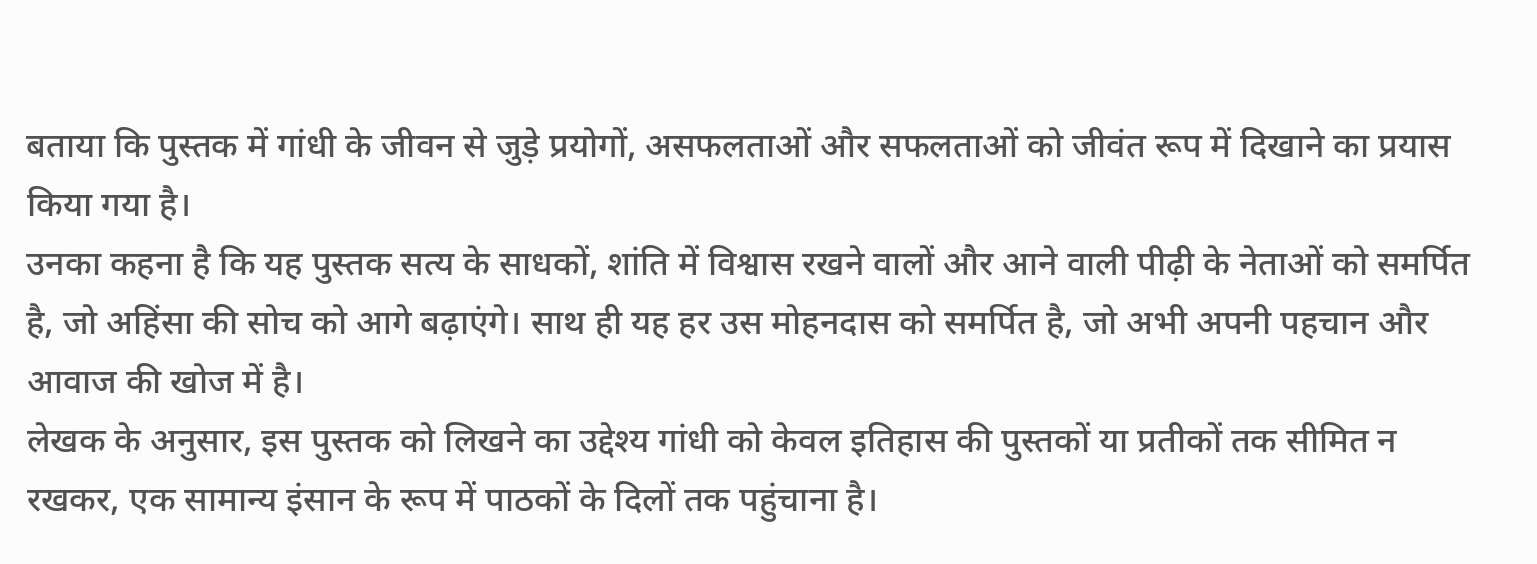बताया कि पुस्तक में गांधी के जीवन से जुड़े प्रयोगों, असफलताओं और सफलताओं को जीवंत रूप में दिखाने का प्रयास किया गया है।
उनका कहना है कि यह पुस्तक सत्य के साधकों, शांति में विश्वास रखने वालों और आने वाली पीढ़ी के नेताओं को समर्पित है, जो अहिंसा की सोच को आगे बढ़ाएंगे। साथ ही यह हर उस मोहनदास को समर्पित है, जो अभी अपनी पहचान और आवाज की खोज में है।
लेखक के अनुसार, इस पुस्तक को लिखने का उद्देश्य गांधी को केवल इतिहास की पुस्तकों या प्रतीकों तक सीमित न रखकर, एक सामान्य इंसान के रूप में पाठकों के दिलों तक पहुंचाना है।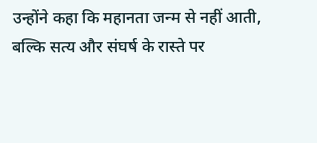उन्होंने कहा कि महानता जन्म से नहीं आती, बल्कि सत्य और संघर्ष के रास्ते पर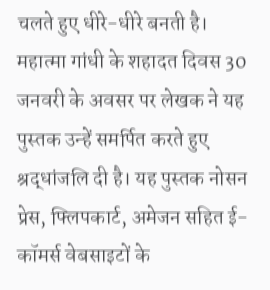चलते हुए धीरे-धीरे बनती है।
महात्मा गांधी के शहादत दिवस 30 जनवरी के अवसर पर लेखक ने यह पुस्तक उन्हें समर्पित करते हुए श्रद्धांजलि दी है। यह पुस्तक नोसन प्रेस, फ्लिपकार्ट, अमेजन सहित ई-कॉमर्स वेबसाइटों के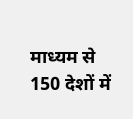माध्यम से 150 देशों में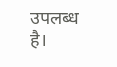उपलब्ध है।